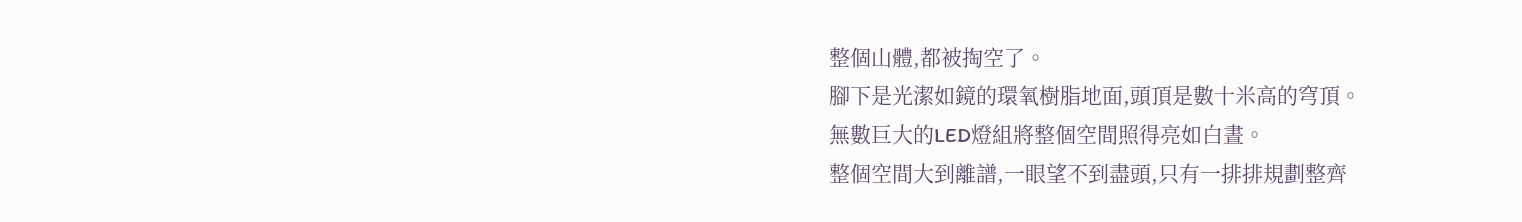整個山體,都被掏空了。
腳下是光潔如鏡的環氧樹脂地面,頭頂是數十米高的穹頂。
無數巨大的LED燈組將整個空間照得亮如白晝。
整個空間大到離譜,一眼望不到盡頭,只有一排排規劃整齊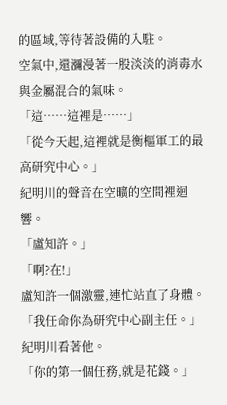的區域,等待著設備的入駐。
空氣中,還瀰漫著一股淡淡的消毒水與金屬混合的氣味。
「這……這裡是……」
「從今天起,這裡就是衡樞軍工的最高研究中心。」
紀明川的聲音在空曠的空間裡迴響。
「盧知許。」
「啊?在!」
盧知許一個激靈,連忙站直了身體。
「我任命你為研究中心副主任。」
紀明川看著他。
「你的第一個任務,就是花錢。」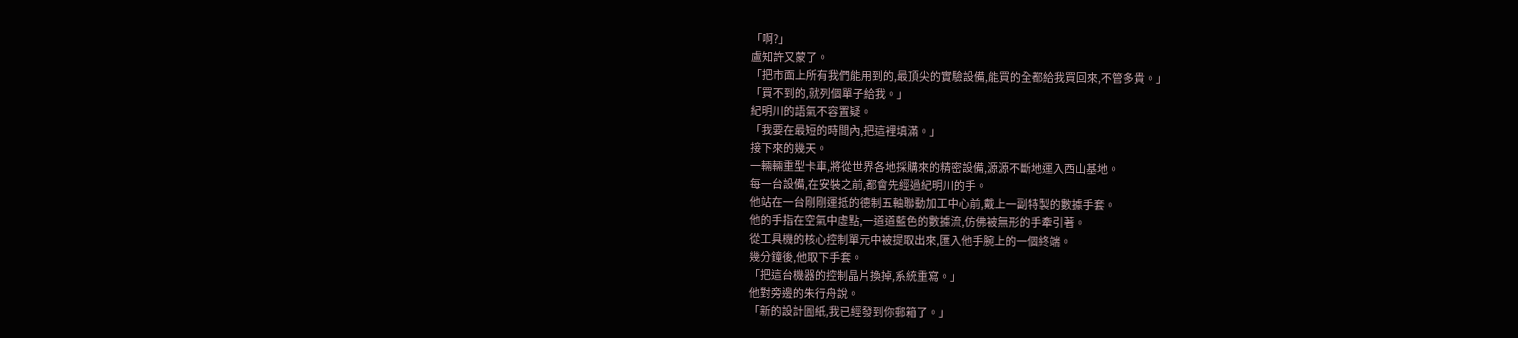「啊?」
盧知許又蒙了。
「把市面上所有我們能用到的,最頂尖的實驗設備,能買的全都給我買回來,不管多貴。」
「買不到的,就列個單子給我。」
紀明川的語氣不容置疑。
「我要在最短的時間內,把這裡填滿。」
接下來的幾天。
一輛輛重型卡車,將從世界各地採購來的精密設備,源源不斷地運入西山基地。
每一台設備,在安裝之前,都會先經過紀明川的手。
他站在一台剛剛運抵的德制五軸聯動加工中心前,戴上一副特製的數據手套。
他的手指在空氣中虛點,一道道藍色的數據流,仿佛被無形的手牽引著。
從工具機的核心控制單元中被提取出來,匯入他手腕上的一個終端。
幾分鐘後,他取下手套。
「把這台機器的控制晶片換掉,系統重寫。」
他對旁邊的朱行舟說。
「新的設計圖紙,我已經發到你郵箱了。」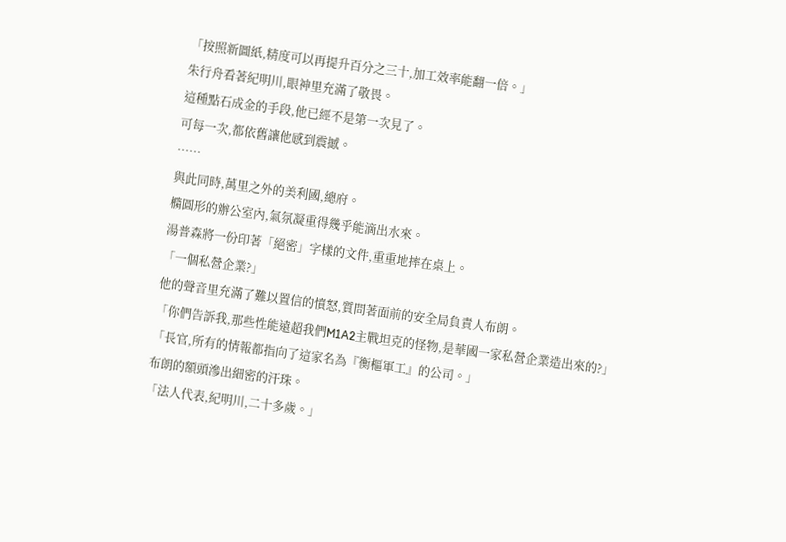「按照新圖紙,精度可以再提升百分之三十,加工效率能翻一倍。」
朱行舟看著紀明川,眼神里充滿了敬畏。
這種點石成金的手段,他已經不是第一次見了。
可每一次,都依舊讓他感到震撼。
……
與此同時,萬里之外的美利國,總府。
橢圓形的辦公室內,氣氛凝重得幾乎能滴出水來。
湯普森將一份印著「絕密」字樣的文件,重重地摔在桌上。
「一個私營企業?」
他的聲音里充滿了難以置信的憤怒,質問著面前的安全局負責人布朗。
「你們告訴我,那些性能遠超我們M1A2主戰坦克的怪物,是華國一家私營企業造出來的?」
「長官,所有的情報都指向了這家名為『衡樞軍工』的公司。」
布朗的額頭滲出細密的汗珠。
「法人代表,紀明川,二十多歲。」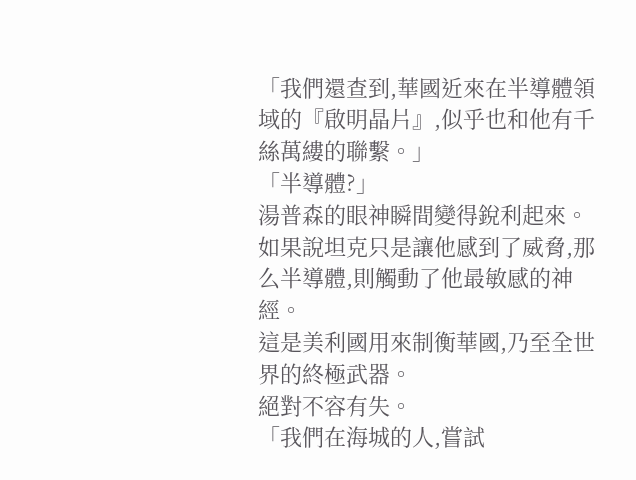「我們還查到,華國近來在半導體領域的『啟明晶片』,似乎也和他有千絲萬縷的聯繫。」
「半導體?」
湯普森的眼神瞬間變得銳利起來。
如果說坦克只是讓他感到了威脅,那么半導體,則觸動了他最敏感的神經。
這是美利國用來制衡華國,乃至全世界的終極武器。
絕對不容有失。
「我們在海城的人,嘗試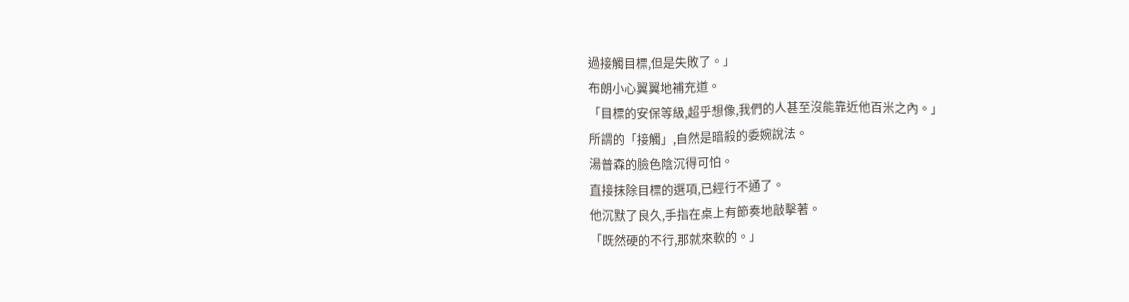過接觸目標,但是失敗了。」
布朗小心翼翼地補充道。
「目標的安保等級,超乎想像,我們的人甚至沒能靠近他百米之內。」
所謂的「接觸」,自然是暗殺的委婉說法。
湯普森的臉色陰沉得可怕。
直接抹除目標的選項,已經行不通了。
他沉默了良久,手指在桌上有節奏地敲擊著。
「既然硬的不行,那就來軟的。」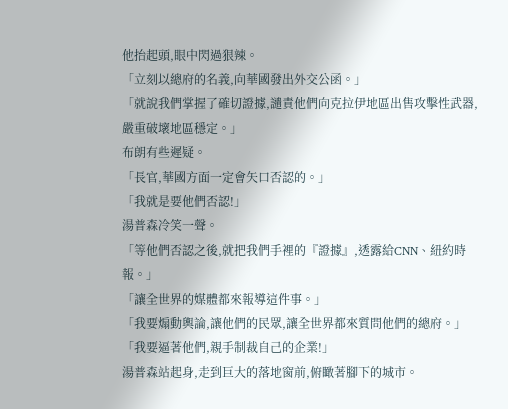他抬起頭,眼中閃過狠辣。
「立刻以總府的名義,向華國發出外交公函。」
「就說我們掌握了確切證據,譴責他們向克拉伊地區出售攻擊性武器,嚴重破壞地區穩定。」
布朗有些遲疑。
「長官,華國方面一定會矢口否認的。」
「我就是要他們否認!」
湯普森冷笑一聲。
「等他們否認之後,就把我們手裡的『證據』,透露給CNN、紐約時報。」
「讓全世界的媒體都來報導這件事。」
「我要煽動輿論,讓他們的民眾,讓全世界都來質問他們的總府。」
「我要逼著他們,親手制裁自己的企業!」
湯普森站起身,走到巨大的落地窗前,俯瞰著腳下的城市。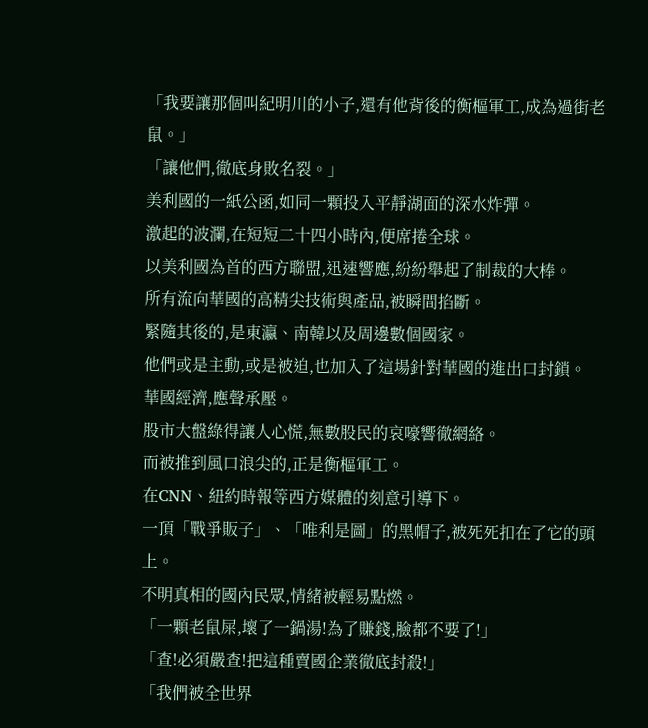「我要讓那個叫紀明川的小子,還有他背後的衡樞軍工,成為過街老鼠。」
「讓他們,徹底身敗名裂。」
美利國的一紙公函,如同一顆投入平靜湖面的深水炸彈。
激起的波瀾,在短短二十四小時內,便席捲全球。
以美利國為首的西方聯盟,迅速響應,紛紛舉起了制裁的大棒。
所有流向華國的高精尖技術與產品,被瞬間掐斷。
緊隨其後的,是東瀛、南韓以及周邊數個國家。
他們或是主動,或是被迫,也加入了這場針對華國的進出口封鎖。
華國經濟,應聲承壓。
股市大盤綠得讓人心慌,無數股民的哀嚎響徹網絡。
而被推到風口浪尖的,正是衡樞軍工。
在CNN、紐約時報等西方媒體的刻意引導下。
一頂「戰爭販子」、「唯利是圖」的黑帽子,被死死扣在了它的頭上。
不明真相的國內民眾,情緒被輕易點燃。
「一顆老鼠屎,壞了一鍋湯!為了賺錢,臉都不要了!」
「查!必須嚴查!把這種賣國企業徹底封殺!」
「我們被全世界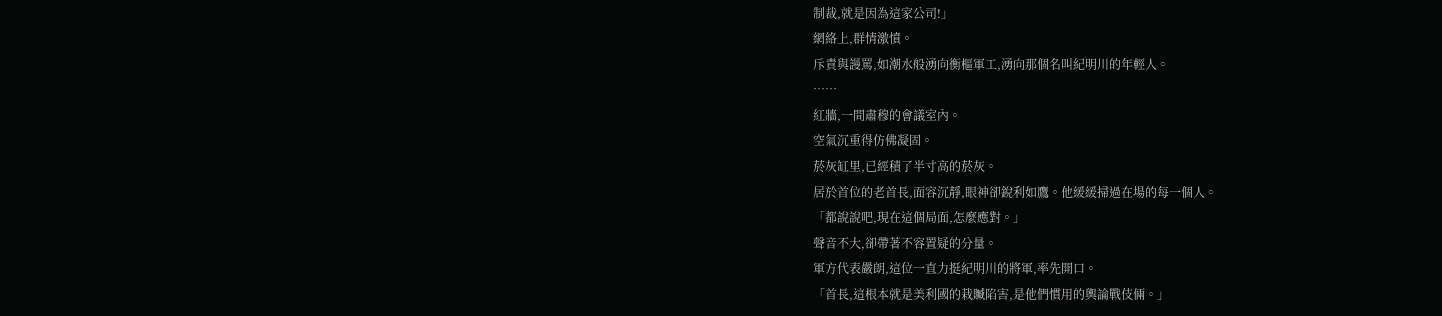制裁,就是因為這家公司!」
網絡上,群情激憤。
斥責與謾罵,如潮水般湧向衡樞軍工,湧向那個名叫紀明川的年輕人。
……
紅牆,一間肅穆的會議室內。
空氣沉重得仿佛凝固。
菸灰缸里,已經積了半寸高的菸灰。
居於首位的老首長,面容沉靜,眼神卻銳利如鷹。他緩緩掃過在場的每一個人。
「都說說吧,現在這個局面,怎麼應對。」
聲音不大,卻帶著不容置疑的分量。
軍方代表嚴朗,這位一直力挺紀明川的將軍,率先開口。
「首長,這根本就是美利國的栽贓陷害,是他們慣用的輿論戰伎倆。」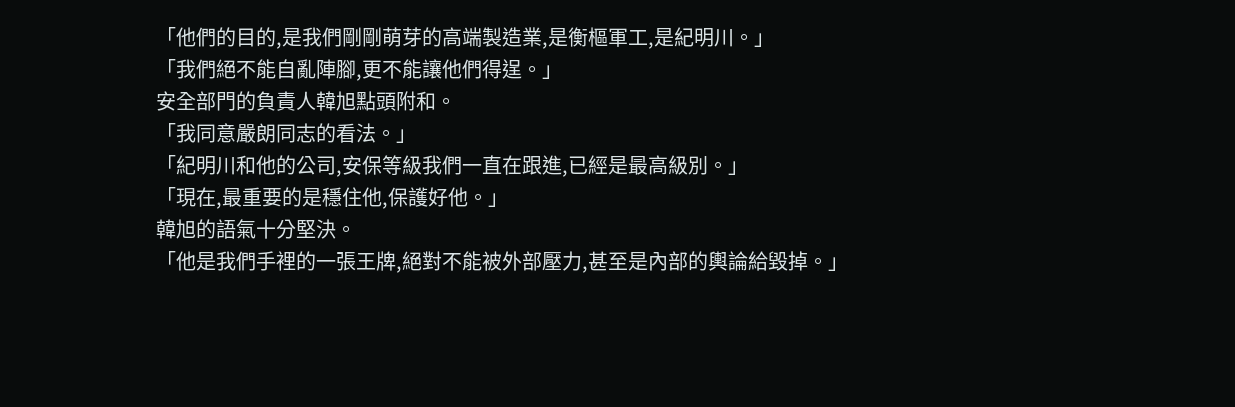「他們的目的,是我們剛剛萌芽的高端製造業,是衡樞軍工,是紀明川。」
「我們絕不能自亂陣腳,更不能讓他們得逞。」
安全部門的負責人韓旭點頭附和。
「我同意嚴朗同志的看法。」
「紀明川和他的公司,安保等級我們一直在跟進,已經是最高級別。」
「現在,最重要的是穩住他,保護好他。」
韓旭的語氣十分堅決。
「他是我們手裡的一張王牌,絕對不能被外部壓力,甚至是內部的輿論給毀掉。」